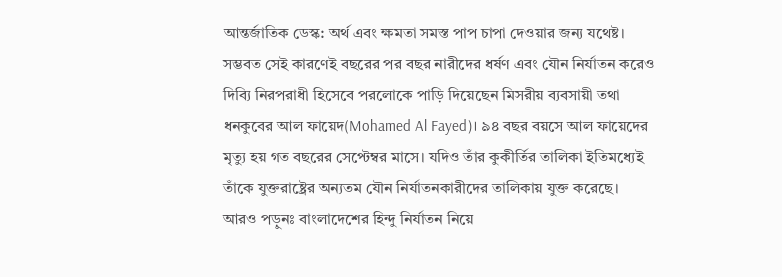আন্তর্জাতিক ডেস্ক: অর্থ এবং ক্ষমতা সমস্ত পাপ চাপা দেওয়ার জন্য যথেষ্ট। সম্ভবত সেই কারণেই বছরের পর বছর নারীদের ধর্ষণ এবং যৌন নির্যাতন করেও দিব্যি নিরপরাধী হিসেবে পরলোকে পাড়ি দিয়েছেন মিসরীয় ব্যবসায়ী তথা ধনকুবের আল ফায়েদ(Mohamed Al Fayed)। ৯৪ বছর বয়সে আল ফায়েদের মৃত্যু হয় গত বছরের সেপ্টেম্বর মাসে। যদিও তাঁর কুকীর্তির তালিকা ইতিমধ্যেই তাঁকে যুক্তরাষ্ট্রের অন্যতম যৌন নির্যাতনকারীদের তালিকায় যুক্ত করেছে।
আরও পড়ুনঃ বাংলাদেশের হিন্দু নির্যাতন নিয়ে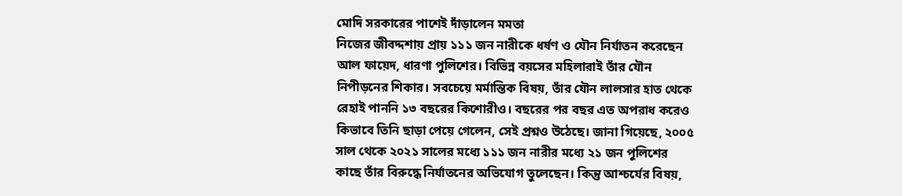মোদি সরকারের পাশেই দাঁড়ালেন মমতা
নিজের জীবদ্দশায় প্রায় ১১১ জন নারীকে ধর্ষণ ও যৌন নির্যাতন করেছেন আল ফায়েদ, ধারণা পুলিশের। বিভিন্ন বয়সের মহিলারাই তাঁর যৌন নিপীড়নের শিকার। সবচেয়ে মর্মান্তিক বিষয়, তাঁর যৌন লালসার হাত থেকে রেহাই পাননি ১৩ বছরের কিশোরীও। বছরের পর বছর এত অপরাধ করেও কিভাবে তিনি ছাড়া পেয়ে গেলেন, সেই প্রশ্নও উঠেছে। জানা গিয়েছে, ২০০৫ সাল থেকে ২০২১ সালের মধ্যে ১১১ জন নারীর মধ্যে ২১ জন পুলিশের কাছে তাঁর বিরুদ্ধে নির্যাতনের অভিযোগ তুলেছেন। কিন্তু আশ্চর্যের বিষয়,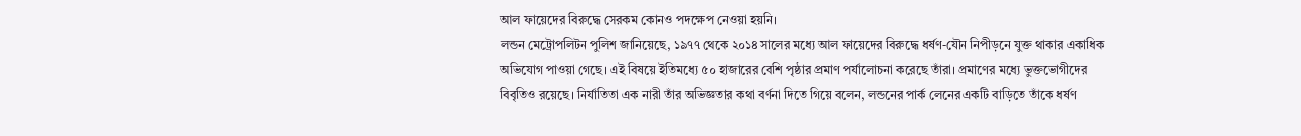আল ফায়েদের বিরুদ্ধে সেরকম কোনও পদক্ষেপ নেওয়া হয়নি।
লন্ডন মেট্রোপলিটন পুলিশ জানিয়েছে, ১৯৭৭ থেকে ২০১৪ সালের মধ্যে আল ফায়েদের বিরুদ্ধে ধর্ষণ-যৌন নিপীড়নে যুক্ত থাকার একাধিক অভিযোগ পাওয়া গেছে। এই বিষয়ে ইতিমধ্যে ৫০ হাজারের বেশি পৃষ্ঠার প্রমাণ পর্যালোচনা করেছে তাঁরা। প্রমাণের মধ্যে ভুক্তভোগীদের বিবৃতিও রয়েছে। নির্যাতিতা এক নারী তাঁর অভিজ্ঞতার কথা বর্ণনা দিতে গিয়ে বলেন, লন্ডনের পার্ক লেনের একটি বাড়িতে তাঁকে ধর্ষণ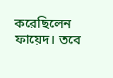করেছিলেন ফায়েদ। তবে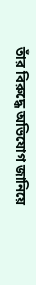তাঁর বিরুদ্ধে অভিযোগ জানিয়ে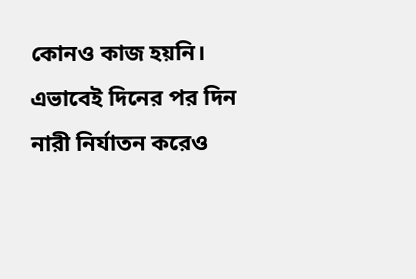কোনও কাজ হয়নি। এভাবেই দিনের পর দিন নারী নির্যাতন করেও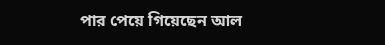পার পেয়ে গিয়েছেন আল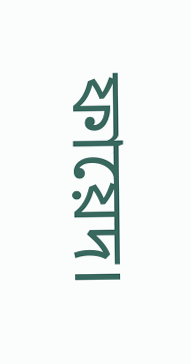ফায়েদ।